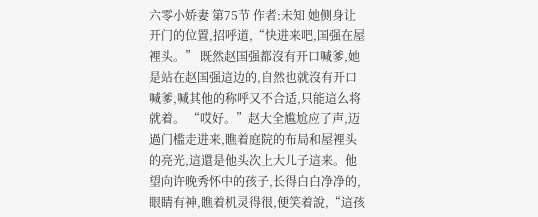六零小娇妻 第75节 作者:未知 她侧身让开门的位置,招呼道,“快进来吧,国强在屋裡头。” 既然赵国强都沒有开口喊爹,她是站在赵国强這边的,自然也就沒有开口喊爹,喊其他的称呼又不合适,只能這么将就着。 “哎好。”赵大全尴尬应了声,迈過门槛走进来,瞧着庭院的布局和屋裡头的亮光,這還是他头次上大儿子這来。他望向许晚秀怀中的孩子,长得白白净净的,眼睛有神,瞧着机灵得很,便笑着說,“這孩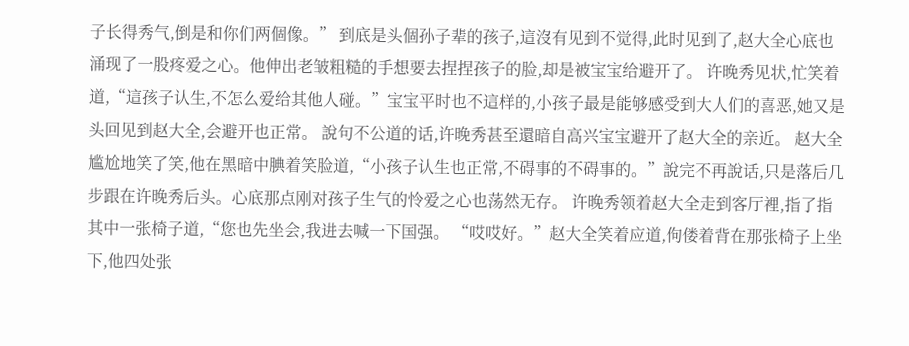子长得秀气,倒是和你们两個像。” 到底是头個孙子辈的孩子,這沒有见到不觉得,此时见到了,赵大全心底也涌现了一股疼爱之心。他伸出老皱粗糙的手想要去捏捏孩子的脸,却是被宝宝给避开了。 许晚秀见状,忙笑着道,“這孩子认生,不怎么爱给其他人碰。”宝宝平时也不這样的,小孩子最是能够感受到大人们的喜恶,她又是头回见到赵大全,会避开也正常。 說句不公道的话,许晚秀甚至還暗自高兴宝宝避开了赵大全的亲近。 赵大全尴尬地笑了笑,他在黑暗中腆着笑脸道,“小孩子认生也正常,不碍事的不碍事的。”說完不再說话,只是落后几步跟在许晚秀后头。心底那点刚对孩子生气的怜爱之心也荡然无存。 许晚秀领着赵大全走到客厅裡,指了指其中一张椅子道,“您也先坐会,我进去喊一下国强。 “哎哎好。”赵大全笑着应道,佝偻着背在那张椅子上坐下,他四处张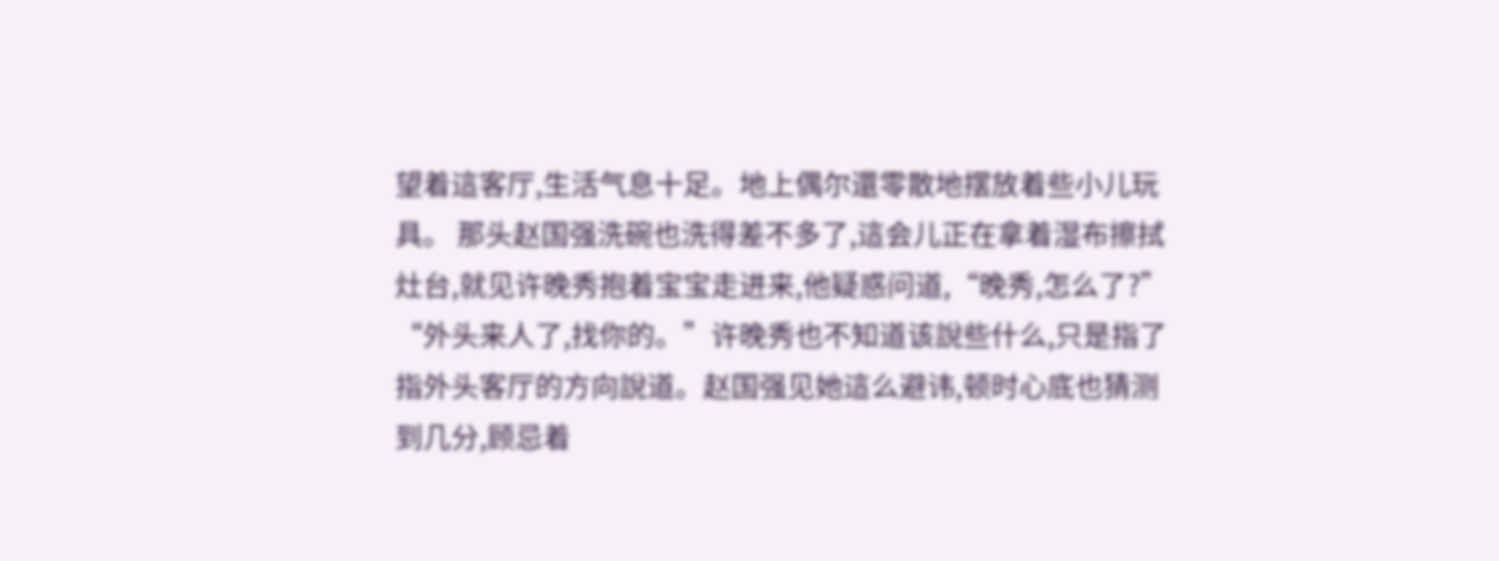望着這客厅,生活气息十足。地上偶尔還零散地摆放着些小儿玩具。 那头赵国强洗碗也洗得差不多了,這会儿正在拿着湿布擦拭灶台,就见许晚秀抱着宝宝走进来,他疑惑问道,“晚秀,怎么了?” “外头来人了,找你的。”许晚秀也不知道该說些什么,只是指了指外头客厅的方向說道。赵国强见她這么避讳,顿时心底也猜测到几分,顾忌着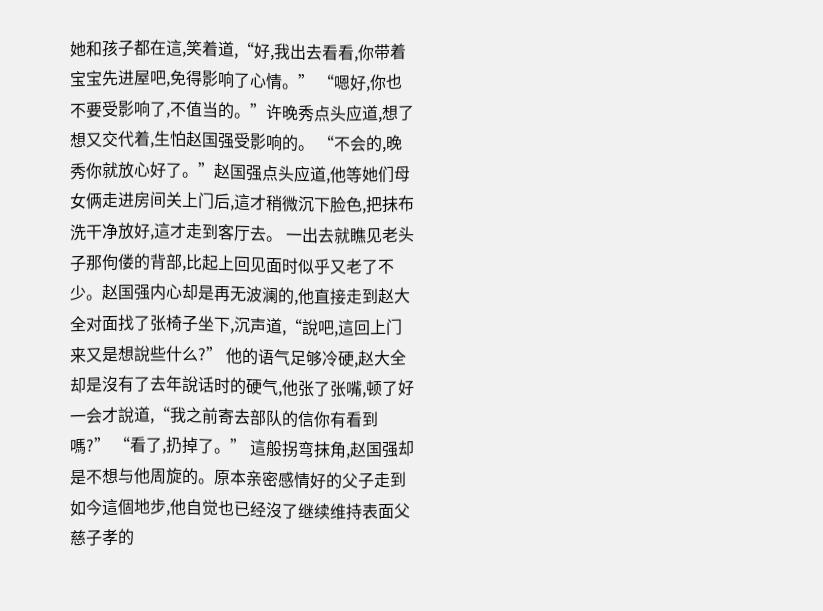她和孩子都在這,笑着道,“好,我出去看看,你带着宝宝先进屋吧,免得影响了心情。” “嗯好,你也不要受影响了,不值当的。”许晚秀点头应道,想了想又交代着,生怕赵国强受影响的。 “不会的,晚秀你就放心好了。”赵国强点头应道,他等她们母女俩走进房间关上门后,這才稍微沉下脸色,把抹布洗干净放好,這才走到客厅去。 一出去就瞧见老头子那佝偻的背部,比起上回见面时似乎又老了不少。赵国强内心却是再无波澜的,他直接走到赵大全对面找了张椅子坐下,沉声道,“說吧,這回上门来又是想說些什么?” 他的语气足够冷硬,赵大全却是沒有了去年說话时的硬气,他张了张嘴,顿了好一会才說道,“我之前寄去部队的信你有看到嗎?” “看了,扔掉了。” 這般拐弯抹角,赵国强却是不想与他周旋的。原本亲密感情好的父子走到如今這個地步,他自觉也已经沒了继续维持表面父慈子孝的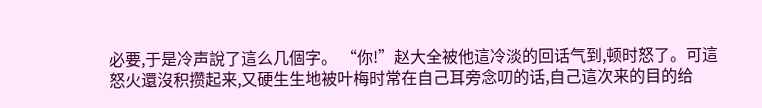必要,于是冷声說了這么几個字。 “你!”赵大全被他這冷淡的回话气到,顿时怒了。可這怒火還沒积攒起来,又硬生生地被叶梅时常在自己耳旁念叨的话,自己這次来的目的给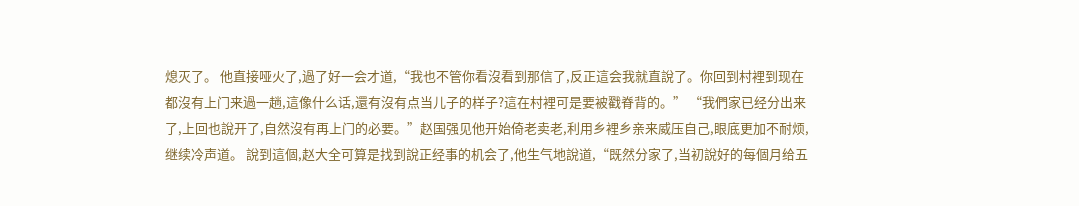熄灭了。 他直接哑火了,過了好一会才道,“我也不管你看沒看到那信了,反正這会我就直說了。你回到村裡到现在都沒有上门来過一趟,這像什么话,還有沒有点当儿子的样子?這在村裡可是要被戳脊背的。” “我們家已经分出来了,上回也說开了,自然沒有再上门的必要。”赵国强见他开始倚老卖老,利用乡裡乡亲来威压自己,眼底更加不耐烦,继续冷声道。 說到這個,赵大全可算是找到說正经事的机会了,他生气地說道,“既然分家了,当初說好的每個月给五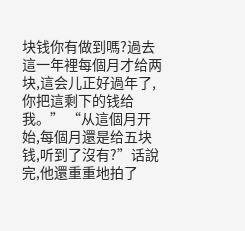块钱你有做到嗎?過去這一年裡每個月才给两块,這会儿正好過年了,你把這剩下的钱给我。” “从這個月开始,每個月還是给五块钱,听到了沒有?”话說完,他還重重地拍了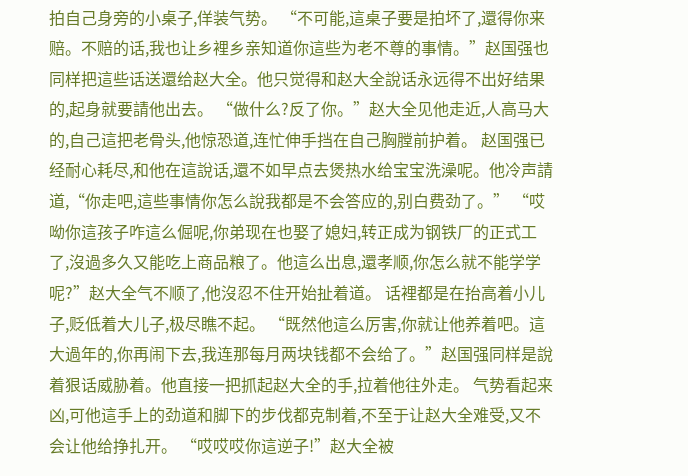拍自己身旁的小桌子,佯装气势。 “不可能,這桌子要是拍坏了,還得你来赔。不赔的话,我也让乡裡乡亲知道你這些为老不尊的事情。”赵国强也同样把這些话送還给赵大全。他只觉得和赵大全說话永远得不出好结果的,起身就要請他出去。 “做什么?反了你。”赵大全见他走近,人高马大的,自己這把老骨头,他惊恐道,连忙伸手挡在自己胸膛前护着。 赵国强已经耐心耗尽,和他在這說话,還不如早点去煲热水给宝宝洗澡呢。他冷声請道,“你走吧,這些事情你怎么說我都是不会答应的,别白费劲了。” “哎呦你這孩子咋這么倔呢,你弟现在也娶了媳妇,转正成为钢铁厂的正式工了,沒過多久又能吃上商品粮了。他這么出息,還孝顺,你怎么就不能学学呢?”赵大全气不顺了,他沒忍不住开始扯着道。 话裡都是在抬高着小儿子,贬低着大儿子,极尽瞧不起。 “既然他這么厉害,你就让他养着吧。這大過年的,你再闹下去,我连那每月两块钱都不会给了。”赵国强同样是說着狠话威胁着。他直接一把抓起赵大全的手,拉着他往外走。 气势看起来凶,可他這手上的劲道和脚下的步伐都克制着,不至于让赵大全难受,又不会让他给挣扎开。 “哎哎哎你這逆子!”赵大全被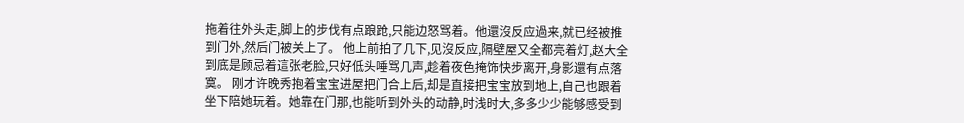拖着往外头走,脚上的步伐有点踉跄,只能边怒骂着。他還沒反应過来,就已经被推到门外,然后门被关上了。 他上前拍了几下,见沒反应,隔壁屋又全都亮着灯,赵大全到底是顾忌着這张老脸,只好低头唾骂几声,趁着夜色掩饰快步离开,身影還有点落寞。 刚才许晚秀抱着宝宝进屋把门合上后,却是直接把宝宝放到地上,自己也跟着坐下陪她玩着。她靠在门那,也能听到外头的动静,时浅时大,多多少少能够感受到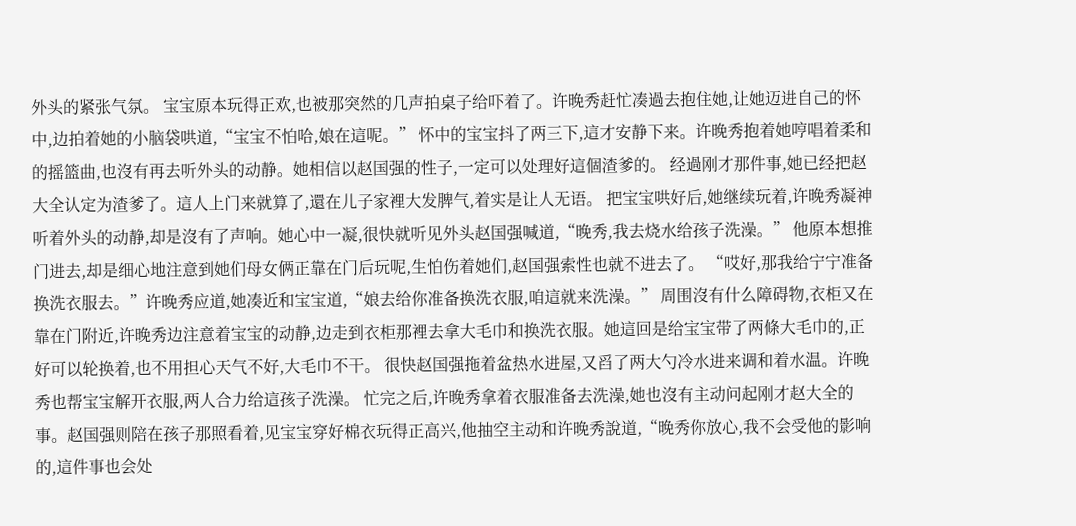外头的紧张气氛。 宝宝原本玩得正欢,也被那突然的几声拍桌子给吓着了。许晚秀赶忙凑過去抱住她,让她迈进自己的怀中,边拍着她的小脑袋哄道,“宝宝不怕哈,娘在這呢。” 怀中的宝宝抖了两三下,這才安静下来。许晚秀抱着她哼唱着柔和的摇篮曲,也沒有再去听外头的动静。她相信以赵国强的性子,一定可以处理好這個渣爹的。 经過刚才那件事,她已经把赵大全认定为渣爹了。這人上门来就算了,還在儿子家裡大发脾气,着实是让人无语。 把宝宝哄好后,她继续玩着,许晚秀凝神听着外头的动静,却是沒有了声响。她心中一凝,很快就听见外头赵国强喊道,“晚秀,我去烧水给孩子洗澡。” 他原本想推门进去,却是细心地注意到她们母女俩正靠在门后玩呢,生怕伤着她们,赵国强索性也就不进去了。 “哎好,那我给宁宁准备换洗衣服去。”许晚秀应道,她凑近和宝宝道,“娘去给你准备换洗衣服,咱這就来洗澡。” 周围沒有什么障碍物,衣柜又在靠在门附近,许晚秀边注意着宝宝的动静,边走到衣柜那裡去拿大毛巾和换洗衣服。她這回是给宝宝带了两條大毛巾的,正好可以轮换着,也不用担心天气不好,大毛巾不干。 很快赵国强拖着盆热水进屋,又舀了两大勺冷水进来调和着水温。许晚秀也帮宝宝解开衣服,两人合力给這孩子洗澡。 忙完之后,许晚秀拿着衣服准备去洗澡,她也沒有主动问起刚才赵大全的事。赵国强则陪在孩子那照看着,见宝宝穿好棉衣玩得正高兴,他抽空主动和许晚秀說道,“晚秀你放心,我不会受他的影响的,這件事也会处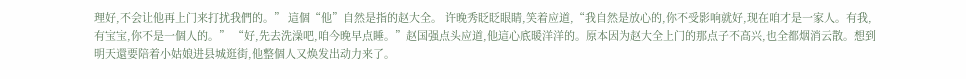理好,不会让他再上门来打扰我們的。” 這個“他”自然是指的赵大全。 许晚秀眨眨眼睛,笑着应道,“我自然是放心的,你不受影响就好,现在咱才是一家人。有我,有宝宝,你不是一個人的。” “好,先去洗澡吧,咱今晚早点睡。”赵国强点头应道,他這心底暖洋洋的。原本因为赵大全上门的那点子不高兴,也全都烟消云散。想到明天還要陪着小姑娘进县城逛街,他整個人又焕发出动力来了。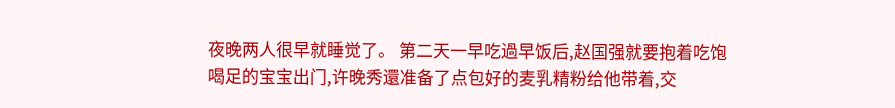夜晚两人很早就睡觉了。 第二天一早吃過早饭后,赵国强就要抱着吃饱喝足的宝宝出门,许晚秀還准备了点包好的麦乳精粉给他带着,交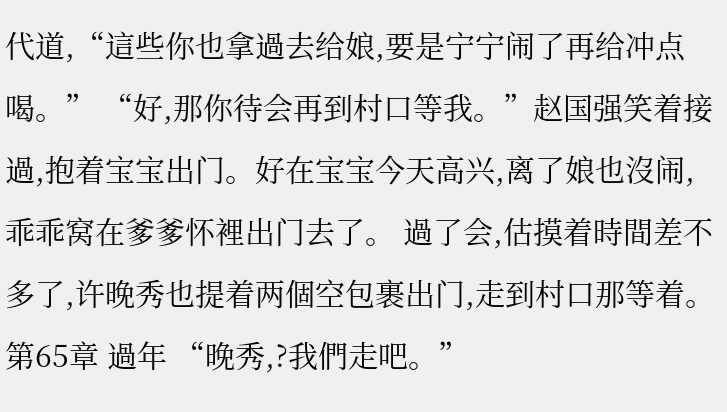代道,“這些你也拿過去给娘,要是宁宁闹了再给冲点喝。” “好,那你待会再到村口等我。”赵国强笑着接過,抱着宝宝出门。好在宝宝今天高兴,离了娘也沒闹,乖乖窝在爹爹怀裡出门去了。 過了会,估摸着時間差不多了,许晚秀也提着两個空包裹出门,走到村口那等着。 第65章 過年 “晚秀,?我們走吧。”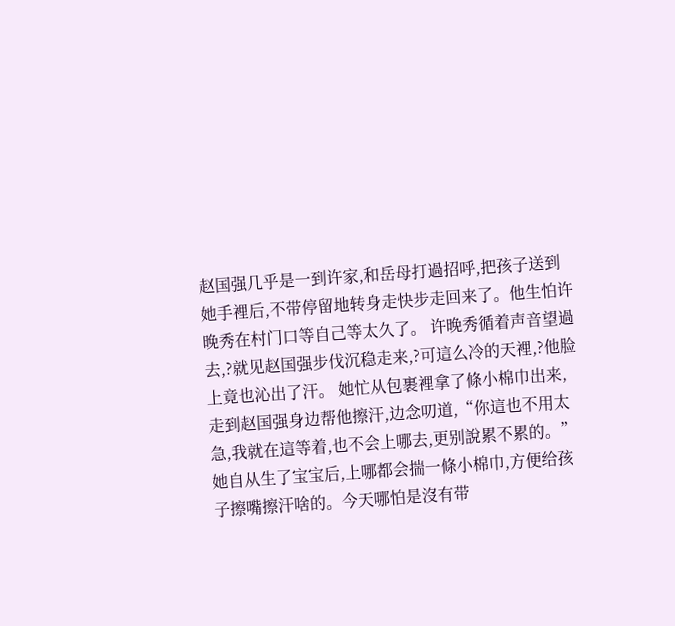赵国强几乎是一到许家,和岳母打過招呼,把孩子送到她手裡后,不带停留地转身走快步走回来了。他生怕许晚秀在村门口等自己等太久了。 许晚秀循着声音望過去,?就见赵国强步伐沉稳走来,?可這么冷的天裡,?他脸上竟也沁出了汗。 她忙从包裹裡拿了條小棉巾出来,走到赵国强身边帮他擦汗,边念叨道,“你這也不用太急,我就在這等着,也不会上哪去,更别說累不累的。” 她自从生了宝宝后,上哪都会揣一條小棉巾,方便给孩子擦嘴擦汗啥的。今天哪怕是沒有带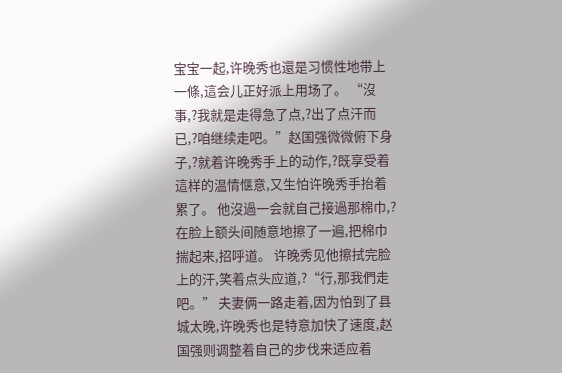宝宝一起,许晚秀也還是习惯性地带上一條,這会儿正好派上用场了。 “沒事,?我就是走得急了点,?出了点汗而已,?咱继续走吧。”赵国强微微俯下身子,?就着许晚秀手上的动作,?既享受着這样的温情惬意,又生怕许晚秀手抬着累了。 他沒過一会就自己接過那棉巾,?在脸上额头间随意地擦了一遍,把棉巾揣起来,招呼道。 许晚秀见他擦拭完脸上的汗,笑着点头应道,?“行,那我們走吧。” 夫妻俩一路走着,因为怕到了县城太晚,许晚秀也是特意加快了速度,赵国强则调整着自己的步伐来适应着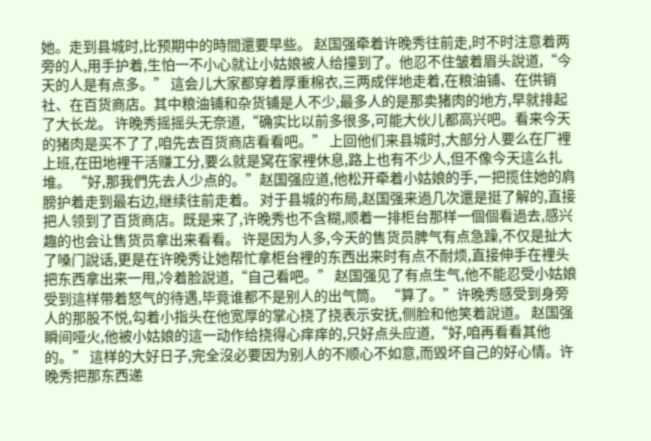她。走到县城时,比预期中的時間還要早些。 赵国强牵着许晚秀往前走,时不时注意着两旁的人,用手护着,生怕一不小心就让小姑娘被人给撞到了。他忍不住皱着眉头說道,“今天的人是有点多。” 這会儿大家都穿着厚重棉衣,三两成伴地走着,在粮油铺、在供销社、在百货商店。其中粮油铺和杂货铺是人不少,最多人的是那卖猪肉的地方,早就排起了大长龙。 许晚秀摇摇头无奈道,“确实比以前多很多,可能大伙儿都高兴吧。看来今天的猪肉是买不了了,咱先去百货商店看看吧。” 上回他们来县城时,大部分人要么在厂裡上班,在田地裡干活赚工分,要么就是窝在家裡休息,路上也有不少人,但不像今天這么扎堆。 “好,那我們先去人少点的。”赵国强应道,他松开牵着小姑娘的手,一把揽住她的肩膀护着走到最右边,继续往前走着。 对于县城的布局,赵国强来過几次還是挺了解的,直接把人领到了百货商店。既是来了,许晚秀也不含糊,顺着一排柜台那样一個個看過去,感兴趣的也会让售货员拿出来看看。 许是因为人多,今天的售货员脾气有点急躁,不仅是扯大了嗓门說话,更是在许晚秀让她帮忙拿柜台裡的东西出来时有点不耐烦,直接伸手在裡头把东西拿出来一甩,冷着脸說道,“自己看吧。” 赵国强见了有点生气,他不能忍受小姑娘受到這样带着怒气的待遇,毕竟谁都不是别人的出气筒。 “算了。”许晚秀感受到身旁人的那股不悦,勾着小指头在他宽厚的掌心挠了挠表示安抚,侧脸和他笑着說道。 赵国强瞬间哑火,他被小姑娘的這一动作给挠得心痒痒的,只好点头应道,“好,咱再看看其他的。” 這样的大好日子,完全沒必要因为别人的不顺心不如意,而毁坏自己的好心情。许晚秀把那东西递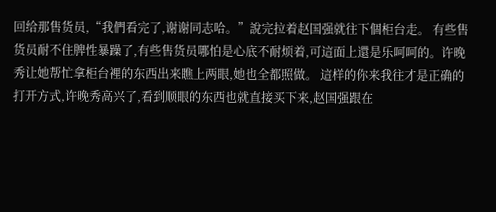回给那售货员,“我們看完了,谢谢同志哈。”說完拉着赵国强就往下個柜台走。 有些售货员耐不住脾性暴躁了,有些售货员哪怕是心底不耐烦着,可這面上還是乐呵呵的。许晚秀让她帮忙拿柜台裡的东西出来瞧上两眼,她也全都照做。 這样的你来我往才是正确的打开方式,许晚秀高兴了,看到顺眼的东西也就直接买下来,赵国强跟在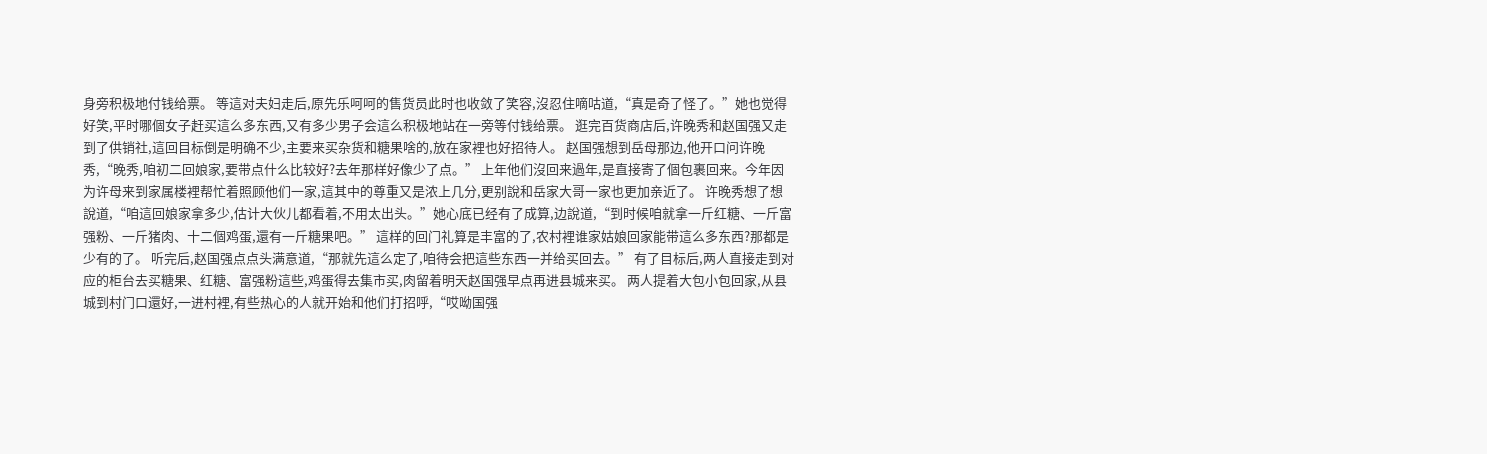身旁积极地付钱给票。 等這对夫妇走后,原先乐呵呵的售货员此时也收敛了笑容,沒忍住嘀咕道,“真是奇了怪了。”她也觉得好笑,平时哪個女子赶买這么多东西,又有多少男子会這么积极地站在一旁等付钱给票。 逛完百货商店后,许晚秀和赵国强又走到了供销社,這回目标倒是明确不少,主要来买杂货和糖果啥的,放在家裡也好招待人。 赵国强想到岳母那边,他开口问许晚秀,“晚秀,咱初二回娘家,要带点什么比较好?去年那样好像少了点。” 上年他们沒回来過年,是直接寄了個包裹回来。今年因为许母来到家属楼裡帮忙着照顾他们一家,這其中的尊重又是浓上几分,更别說和岳家大哥一家也更加亲近了。 许晚秀想了想說道,“咱這回娘家拿多少,估计大伙儿都看着,不用太出头。”她心底已经有了成算,边說道,“到时候咱就拿一斤红糖、一斤富强粉、一斤猪肉、十二個鸡蛋,還有一斤糖果吧。” 這样的回门礼算是丰富的了,农村裡谁家姑娘回家能带這么多东西?那都是少有的了。 听完后,赵国强点点头满意道,“那就先這么定了,咱待会把這些东西一并给买回去。” 有了目标后,两人直接走到对应的柜台去买糖果、红糖、富强粉這些,鸡蛋得去集市买,肉留着明天赵国强早点再进县城来买。 两人提着大包小包回家,从县城到村门口還好,一进村裡,有些热心的人就开始和他们打招呼,“哎呦国强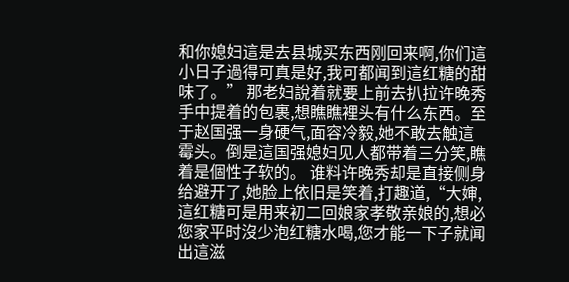和你媳妇這是去县城买东西刚回来啊,你们這小日子過得可真是好,我可都闻到這红糖的甜味了。” 那老妇說着就要上前去扒拉许晚秀手中提着的包裹,想瞧瞧裡头有什么东西。至于赵国强一身硬气,面容冷毅,她不敢去触這霉头。倒是這国强媳妇见人都带着三分笑,瞧着是個性子软的。 谁料许晚秀却是直接侧身给避开了,她脸上依旧是笑着,打趣道,“大婶,這红糖可是用来初二回娘家孝敬亲娘的,想必您家平时沒少泡红糖水喝,您才能一下子就闻出這滋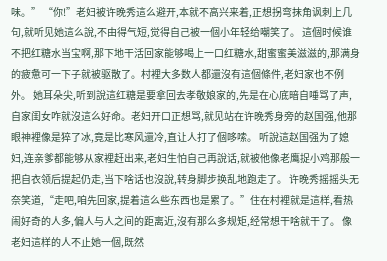味。” “你!”老妇被许晚秀這么避开,本就不高兴来着,正想拐弯抹角讽刺上几句,就听见她這么說,不由得气短,觉得自己被一個小年轻给嘲笑了。 這個时候谁不把红糖水当宝啊,那下地干活回家能够喝上一口红糖水,甜蜜蜜美滋滋的,那满身的疲惫可一下子就被驱散了。村裡大多数人都還沒有這個條件,老妇家也不例外。 她耳朵尖,听到說這红糖是要拿回去孝敬娘家的,先是在心底暗自唾骂了声,自家闺女咋就沒這么好命。老妇开口正想骂,就见站在许晚秀身旁的赵国强,他那眼神裡像是猝了冰,竟是比寒风還冷,直让人打了個哆嗦。 听說這赵国强为了媳妇,连亲爹都能够从家裡赶出来,老妇生怕自己再說话,就被他像老鹰捉小鸡那般一把自衣领后提起仍走,当下啥话也沒說,转身脚步换乱地跑走了。 许晚秀摇摇头无奈笑道,“走吧,咱先回家,提着這么些东西也是累了。”住在村裡就是這样,看热闹好奇的人多,偏人与人之间的距离近,沒有那么多规矩,经常想干啥就干了。 像老妇這样的人不止她一個,既然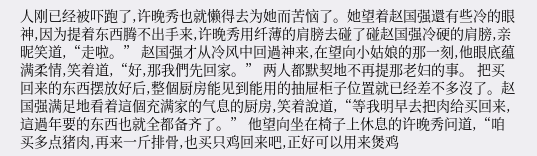人刚已经被吓跑了,许晚秀也就懒得去为她而苦恼了。她望着赵国强還有些冷的眼神,因为提着东西腾不出手来,许晚秀用纤薄的肩膀去碰了碰赵国强冷硬的肩膀,亲昵笑道,“走啦。” 赵国强才从冷风中回過神来,在望向小姑娘的那一刻,他眼底蕴满柔情,笑着道,“好,那我們先回家。” 两人都默契地不再提那老妇的事。 把买回来的东西摆放好后,整個厨房能见到能用的抽屉柜子位置就已经差不多沒了。赵国强满足地看着這個充满家的气息的厨房,笑着說道,“等我明早去把肉给买回来,這過年要的东西也就全都备齐了。” 他望向坐在椅子上休息的许晚秀问道,“咱买多点猪肉,再来一斤排骨,也买只鸡回来吧,正好可以用来煲鸡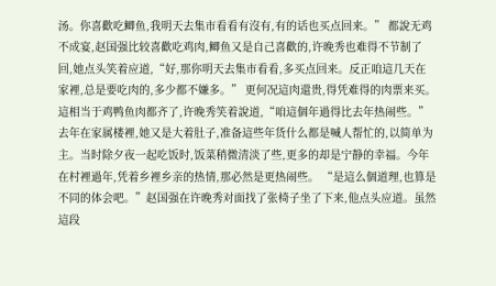汤。你喜歡吃鲫鱼,我明天去集市看看有沒有,有的话也买点回来。” 都說无鸡不成宴,赵国强比较喜歡吃鸡肉,鲫鱼又是自己喜歡的,许晚秀也难得不节制了回,她点头笑着应道,“好,那你明天去集市看看,多买点回来。反正咱這几天在家裡,总是要吃肉的,多少都不嫌多。” 更何况這肉還贵,得凭难得的肉票来买。這相当于鸡鸭鱼肉都齐了,许晚秀笑着說道,“咱這個年過得比去年热闹些。” 去年在家属楼裡,她又是大着肚子,准备這些年货什么都是喊人帮忙的,以简单为主。当时除夕夜一起吃饭时,饭菜稍微清淡了些,更多的却是宁静的幸福。今年在村裡過年,凭着乡裡乡亲的热情,那必然是更热闹些。 “是這么個道理,也算是不同的体会吧。”赵国强在许晚秀对面找了张椅子坐了下来,他点头应道。虽然這段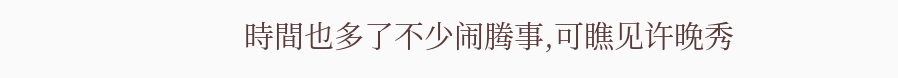時間也多了不少闹腾事,可瞧见许晚秀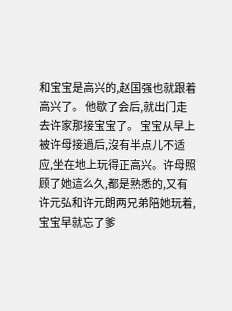和宝宝是高兴的,赵国强也就跟着高兴了。 他歇了会后,就出门走去许家那接宝宝了。 宝宝从早上被许母接過后,沒有半点儿不适应,坐在地上玩得正高兴。许母照顾了她這么久,都是熟悉的,又有许元弘和许元朗两兄弟陪她玩着,宝宝早就忘了爹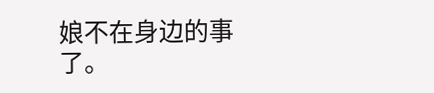娘不在身边的事了。